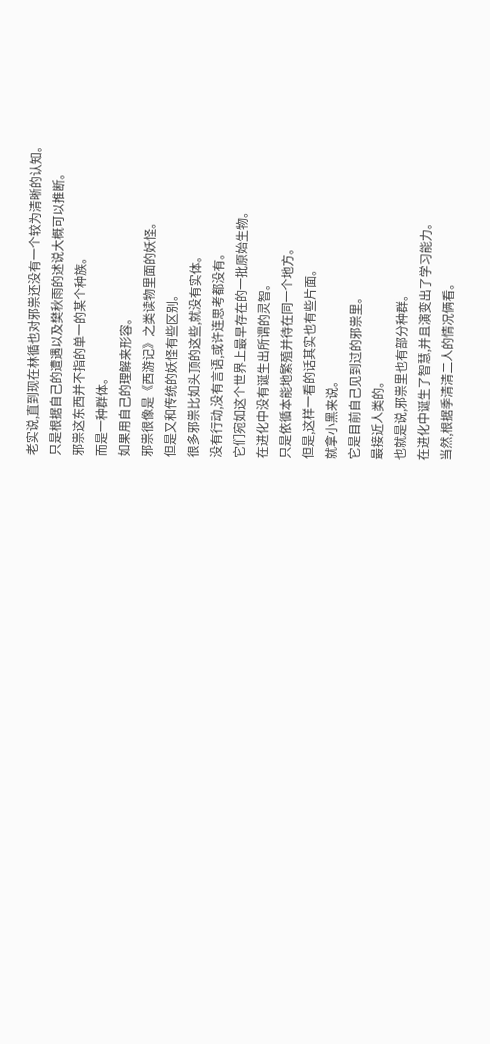老实说,直到现在林循也对邪祟还没有一个较为清晰的认知。
只是根据自己的遭遇以及樊秋雨的述说大概可以推断。
邪祟这东西并不指的单一的某个种族。
而是一种群体。
如果用自己的理解来形容。
邪祟很像是《西游记》之类读物里面的妖怪。
但是又和传统的妖怪有些区别。
很多邪祟比如头顶的这些,就没有实体。
没有行动,没有言语,或许连思考都没有。
它们宛如这个世界上最早存在的一批原始生物。
在进化中没有诞生出所谓的灵智。
只是依循本能地繁殖并待在同一个地方。
但是,这样一看的话其实也有些片面。
就拿小黑来说。
它是目前自己见到过的邪祟里。
最接近人类的。
也就是说,邪祟里也有部分种群。
在进化中诞生了智慧,并且演变出了学习能力。
当然,根据季清清二人的情况俩看。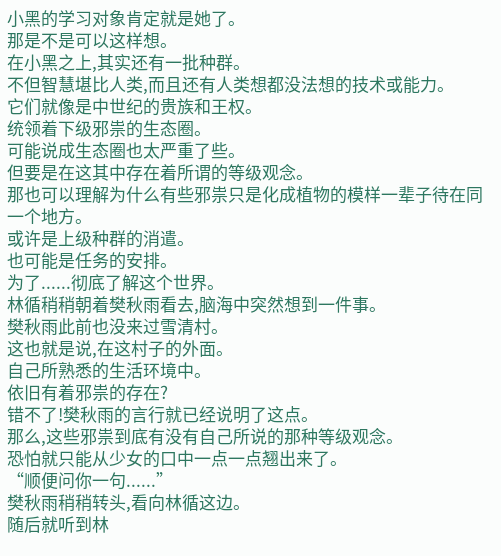小黑的学习对象肯定就是她了。
那是不是可以这样想。
在小黑之上,其实还有一批种群。
不但智慧堪比人类,而且还有人类想都没法想的技术或能力。
它们就像是中世纪的贵族和王权。
统领着下级邪祟的生态圈。
可能说成生态圈也太严重了些。
但要是在这其中存在着所谓的等级观念。
那也可以理解为什么有些邪祟只是化成植物的模样一辈子待在同一个地方。
或许是上级种群的消遣。
也可能是任务的安排。
为了......彻底了解这个世界。
林循稍稍朝着樊秋雨看去,脑海中突然想到一件事。
樊秋雨此前也没来过雪清村。
这也就是说,在这村子的外面。
自己所熟悉的生活环境中。
依旧有着邪祟的存在?
错不了!樊秋雨的言行就已经说明了这点。
那么,这些邪祟到底有没有自己所说的那种等级观念。
恐怕就只能从少女的口中一点一点翘出来了。
“顺便问你一句......”
樊秋雨稍稍转头,看向林循这边。
随后就听到林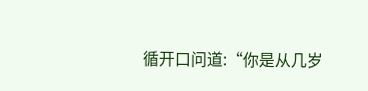循开口问道:“你是从几岁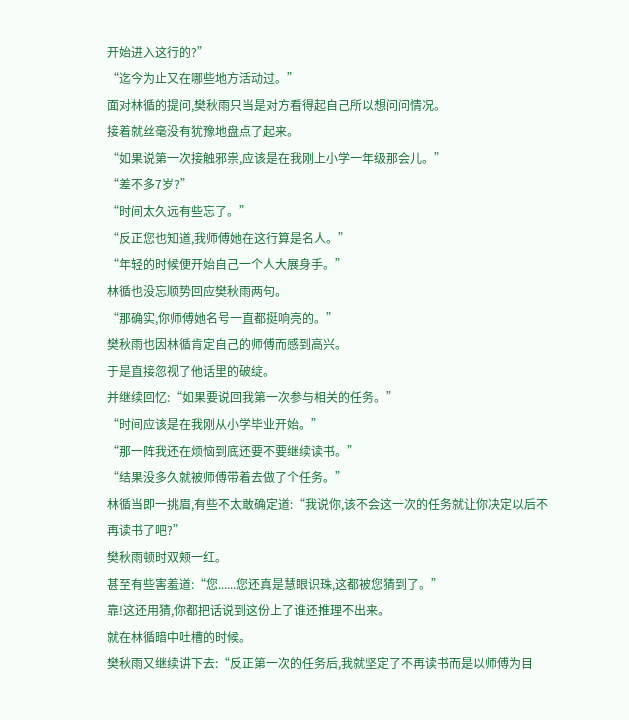开始进入这行的?”
“迄今为止又在哪些地方活动过。”
面对林循的提问,樊秋雨只当是对方看得起自己所以想问问情况。
接着就丝毫没有犹豫地盘点了起来。
“如果说第一次接触邪祟,应该是在我刚上小学一年级那会儿。”
“差不多7岁?”
“时间太久远有些忘了。”
“反正您也知道,我师傅她在这行算是名人。”
“年轻的时候便开始自己一个人大展身手。”
林循也没忘顺势回应樊秋雨两句。
“那确实,你师傅她名号一直都挺响亮的。”
樊秋雨也因林循肯定自己的师傅而感到高兴。
于是直接忽视了他话里的破绽。
并继续回忆:“如果要说回我第一次参与相关的任务。”
“时间应该是在我刚从小学毕业开始。”
“那一阵我还在烦恼到底还要不要继续读书。”
“结果没多久就被师傅带着去做了个任务。”
林循当即一挑眉,有些不太敢确定道:“我说你,该不会这一次的任务就让你决定以后不再读书了吧?”
樊秋雨顿时双颊一红。
甚至有些害羞道:“您......您还真是慧眼识珠,这都被您猜到了。”
靠!这还用猜,你都把话说到这份上了谁还推理不出来。
就在林循暗中吐槽的时候。
樊秋雨又继续讲下去:“反正第一次的任务后,我就坚定了不再读书而是以师傅为目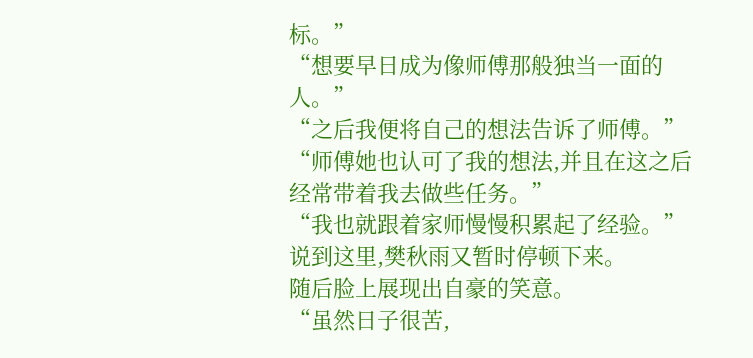标。”
“想要早日成为像师傅那般独当一面的人。”
“之后我便将自己的想法告诉了师傅。”
“师傅她也认可了我的想法,并且在这之后经常带着我去做些任务。”
“我也就跟着家师慢慢积累起了经验。”
说到这里,樊秋雨又暂时停顿下来。
随后脸上展现出自豪的笑意。
“虽然日子很苦,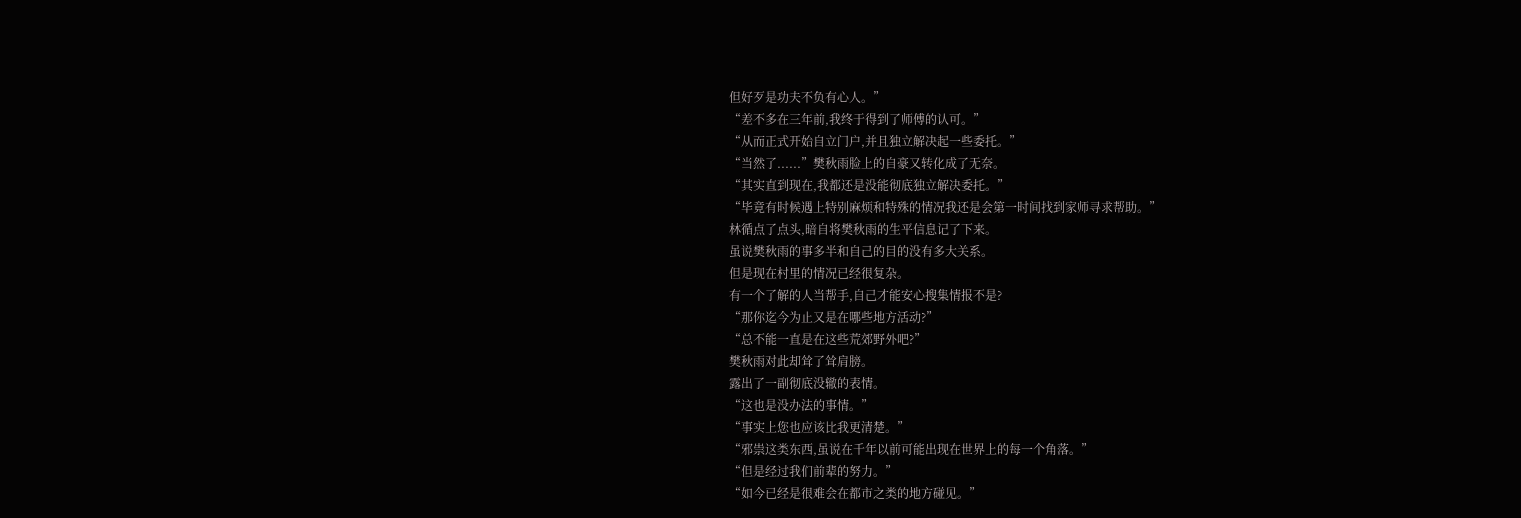但好歹是功夫不负有心人。”
“差不多在三年前,我终于得到了师傅的认可。”
“从而正式开始自立门户,并且独立解决起一些委托。”
“当然了......”樊秋雨脸上的自豪又转化成了无奈。
“其实直到现在,我都还是没能彻底独立解决委托。”
“毕竟有时候遇上特别麻烦和特殊的情况我还是会第一时间找到家师寻求帮助。”
林循点了点头,暗自将樊秋雨的生平信息记了下来。
虽说樊秋雨的事多半和自己的目的没有多大关系。
但是现在村里的情况已经很复杂。
有一个了解的人当帮手,自己才能安心搜集情报不是?
“那你迄今为止又是在哪些地方活动?”
“总不能一直是在这些荒郊野外吧?”
樊秋雨对此却耸了耸肩膀。
露出了一副彻底没辙的表情。
“这也是没办法的事情。”
“事实上您也应该比我更清楚。”
“邪祟这类东西,虽说在千年以前可能出现在世界上的每一个角落。”
“但是经过我们前辈的努力。”
“如今已经是很难会在都市之类的地方碰见。”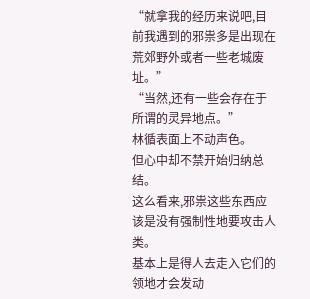“就拿我的经历来说吧,目前我遇到的邪祟多是出现在荒郊野外或者一些老城废址。”
“当然,还有一些会存在于所谓的灵异地点。”
林循表面上不动声色。
但心中却不禁开始归纳总结。
这么看来,邪祟这些东西应该是没有强制性地要攻击人类。
基本上是得人去走入它们的领地才会发动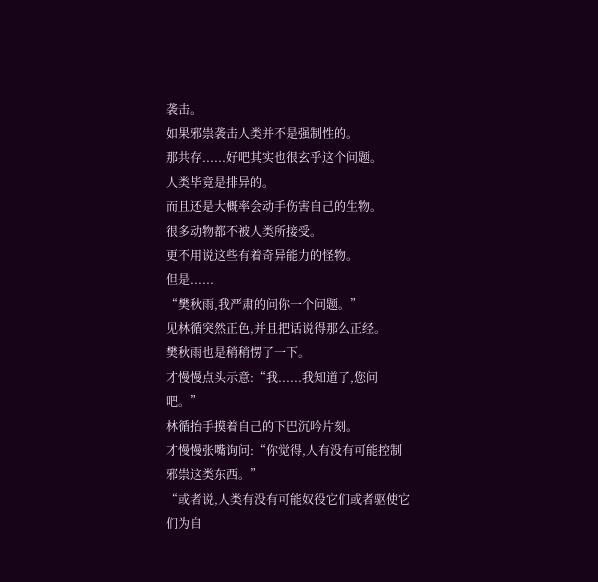袭击。
如果邪祟袭击人类并不是强制性的。
那共存......好吧其实也很玄乎这个问题。
人类毕竟是排异的。
而且还是大概率会动手伤害自己的生物。
很多动物都不被人类所接受。
更不用说这些有着奇异能力的怪物。
但是......
“樊秋雨,我严肃的问你一个问题。”
见林循突然正色,并且把话说得那么正经。
樊秋雨也是稍稍愣了一下。
才慢慢点头示意:“我......我知道了,您问吧。”
林循抬手摸着自己的下巴沉吟片刻。
才慢慢张嘴询问:“你觉得,人有没有可能控制邪祟这类东西。”
“或者说,人类有没有可能奴役它们或者驱使它们为自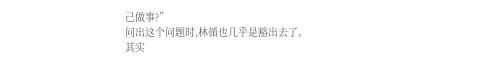己做事?”
问出这个问题时,林循也几乎是豁出去了。
其实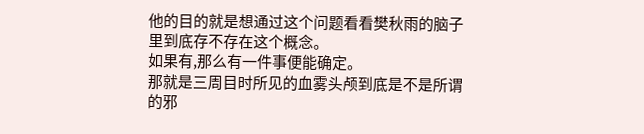他的目的就是想通过这个问题看看樊秋雨的脑子里到底存不存在这个概念。
如果有,那么有一件事便能确定。
那就是三周目时所见的血雾头颅到底是不是所谓的邪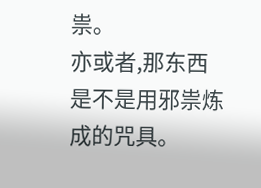祟。
亦或者,那东西是不是用邪祟炼成的咒具。